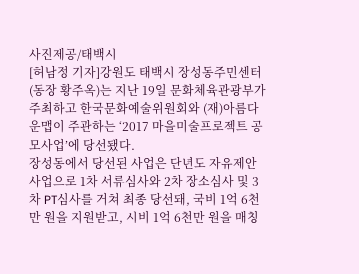사진제공/태백시
[허남정 기자]강원도 태백시 장성동주민센터(동장 황주옥)는 지난 19일 문화체육관광부가 주최하고 한국문화예술위원회와 (재)아름다운맵이 주관하는 ‘2017 마을미술프로젝트 공모사업’에 당선됐다.
장성동에서 당선된 사업은 단년도 자유제안 사업으로 1차 서류심사와 2차 장소심사 및 3차 PT심사를 거쳐 최종 당선돼, 국비 1억 6천만 원을 지원받고, 시비 1억 6천만 원을 매칭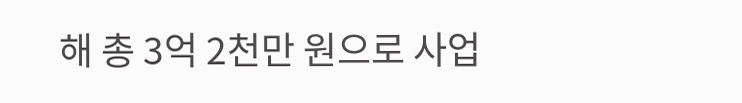해 총 3억 2천만 원으로 사업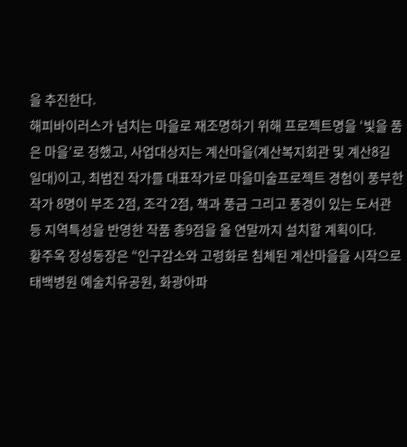을 추진한다.
해피바이러스가 넘치는 마을로 재조명하기 위해 프로젝트명을 ‘빛을 품은 마을’로 정했고, 사업대상지는 계산마을(계산복지회관 및 계산8길 일대)이고, 최법진 작가를 대표작가로 마을미술프로젝트 경험이 풍부한 작가 8명이 부조 2점, 조각 2점, 책과 풍금 그리고 풍경이 있는 도서관 등 지역특성을 반영한 작품 총9점을 올 연말까지 설치할 계획이다.
황주옥 장성동장은 “인구감소와 고령화로 침체된 계산마을을 시작으로 태백병원 예술치유공원, 화광아파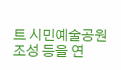트 시민예술공원 조성 등을 연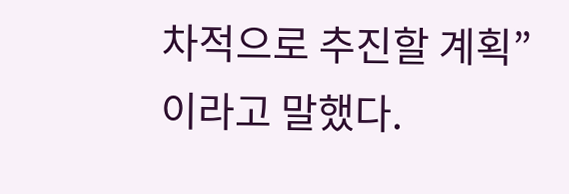차적으로 추진할 계획”이라고 말했다.